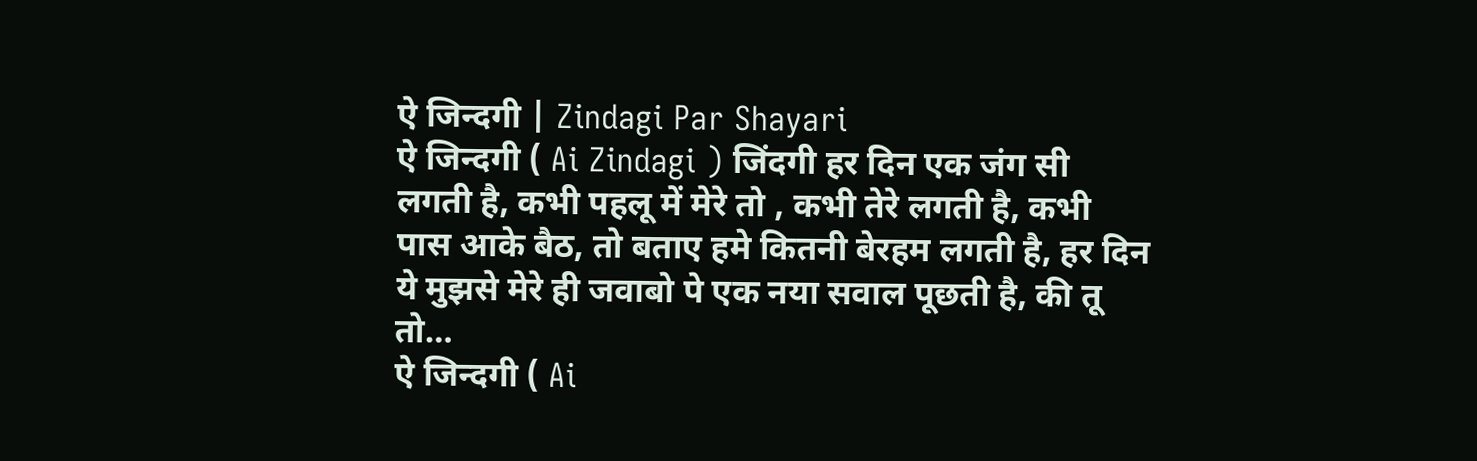ऐ जिन्दगी | Zindagi Par Shayari
ऐ जिन्दगी ( Ai Zindagi ) जिंदगी हर दिन एक जंग सी लगती है, कभी पहलू में मेरे तो , कभी तेरे लगती है, कभी पास आके बैठ, तो बताए हमे कितनी बेरहम लगती है, हर दिन ये मुझसे मेरे ही जवाबो पे एक नया सवाल पूछती है, की तू तो…
ऐ जिन्दगी ( Ai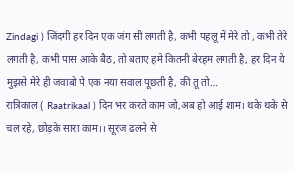Zindagi ) जिंदगी हर दिन एक जंग सी लगती है, कभी पहलू में मेरे तो , कभी तेरे लगती है, कभी पास आके बैठ, तो बताए हमे कितनी बेरहम लगती है, हर दिन ये मुझसे मेरे ही जवाबो पे एक नया सवाल पूछती है, की तू तो…
रात्रिकाल ( Raatrikaal ) दिन भर करते काम जो,अब हो आई शाम। थके थके से चल रहे, छोड़के सारा काम।। सूरज ढलने से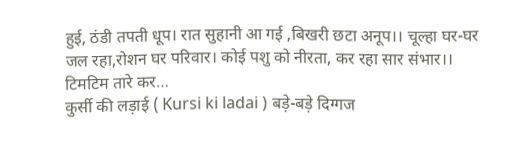हुई, ठंडी तपती धूप। रात सुहानी आ गई ,बिखरी छटा अनूप।। चूल्हा घर-घर जल रहा,रोशन घर परिवार। कोई पशु को नीरता, कर रहा सार संभार।। टिमटिम तारे कर…
कुर्सी की लड़ाई ( Kursi ki ladai ) बड़े-बड़े दिग्गज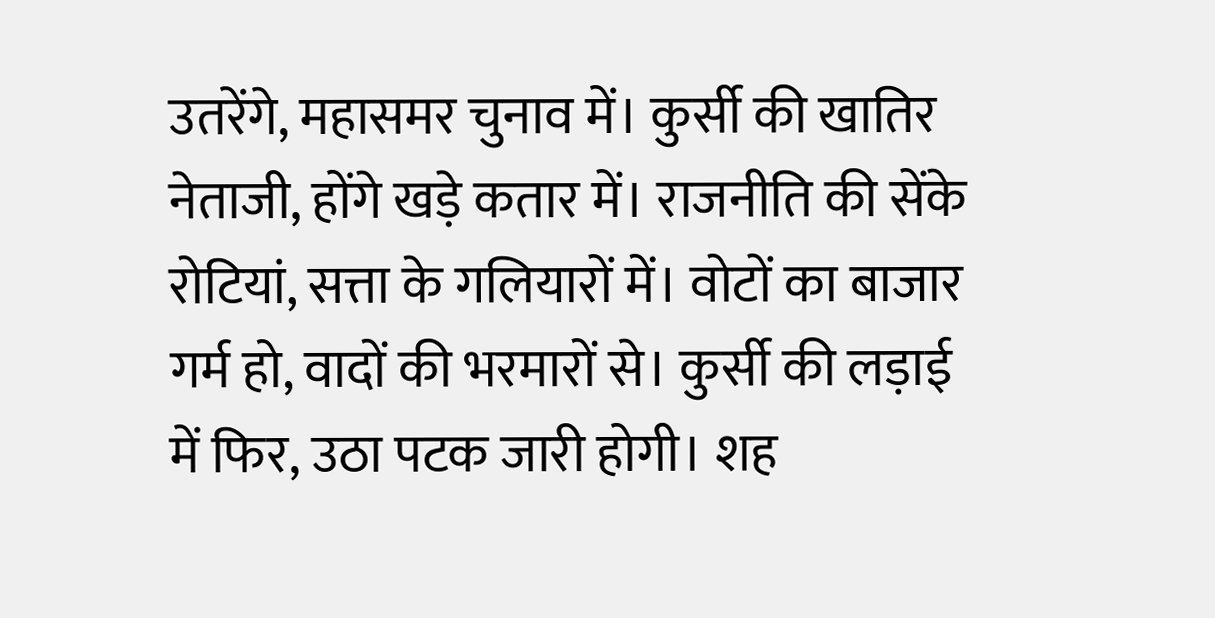उतरेंगे, महासमर चुनाव में। कुर्सी की खातिर नेताजी, होंगे खड़े कतार में। राजनीति की सेंके रोटियां, सत्ता के गलियारों में। वोटों का बाजार गर्म हो, वादों की भरमारों से। कुर्सी की लड़ाई में फिर, उठा पटक जारी होगी। शह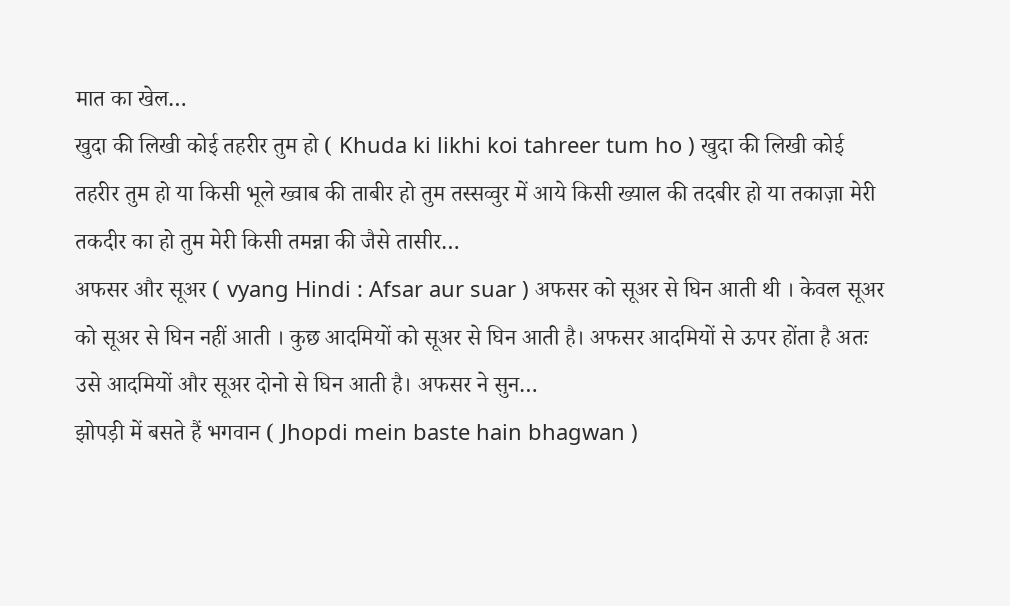मात का खेल…
खुदा की लिखी कोई तहरीर तुम हो ( Khuda ki likhi koi tahreer tum ho ) खुदा की लिखी कोई तहरीर तुम हो या किसी भूले ख्वाब की ताबीर हो तुम तस्सव्वुर में आये किसी ख्याल की तदबीर हो या तकाज़ा मेरी तकदीर का हो तुम मेरी किसी तमन्ना की जैसे तासीर…
अफसर और सूअर ( vyang Hindi : Afsar aur suar ) अफसर को सूअर से घिन आती थी । केवल सूअर को सूअर से घिन नहीं आती । कुछ आदमियों को सूअर से घिन आती है। अफसर आदमियों से ऊपर होंता है अतः उसे आदमियों और सूअर दोनो से घिन आती है। अफसर ने सुन…
झोपड़ी में बसते हैं भगवान ( Jhopdi mein baste hain bhagwan )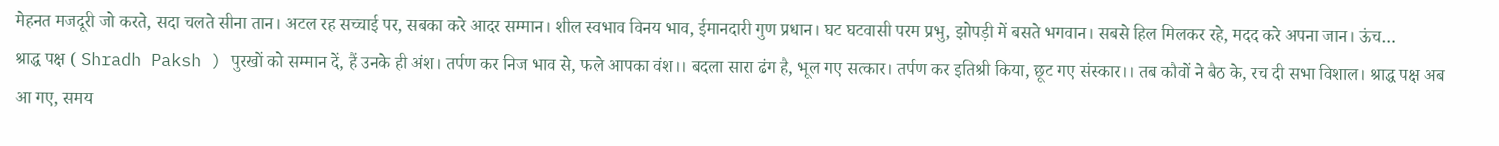मेहनत मजदूरी जो करते, सदा चलते सीना तान। अटल रह सच्चाई पर, सबका करे आदर सम्मान। शील स्वभाव विनय भाव, ईमानदारी गुण प्रधान। घट घटवासी परम प्रभु, झोपड़ी में बसते भगवान। सबसे हिल मिलकर रहे, मदद करे अपना जान। ऊंच…
श्राद्ध पक्ष ( Shradh Paksh ) पुरखों को सम्मान दें, हैं उनके ही अंश। तर्पण कर निज भाव से, फले आपका वंश।। बदला सारा ढंग है, भूल गए सत्कार। तर्पण कर इतिश्री किया, छूट गए संस्कार।। तब कौवों ने बैठ के, रच दी सभा विशाल। श्राद्ध पक्ष अब आ गए, समय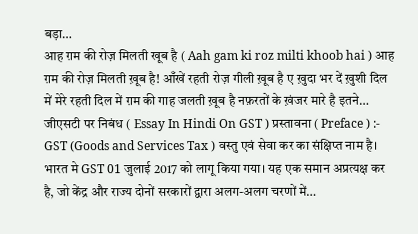बड़ा…
आह ग़म की रोज़ मिलती खूब है ( Aah gam ki roz milti khoob hai ) आह ग़म की रोज़ मिलती ख़ूब है! आँखें रहती रोज़ गीली ख़ूब है ए ख़ुदा भर दें ख़ुशी दिल में मेरे रहती दिल में ग़म की गाह जलती ख़ूब है नफ़रतों के ख़ंजर मारे है इतने…
जीएसटी पर निबंध ( Essay In Hindi On GST ) प्रस्तावना ( Preface ) :- GST (Goods and Services Tax ) वस्तु एवं सेवा कर का संक्षिप्त नाम है। भारत मे GST 01 जुलाई 2017 को लागू किया गया। यह एक समान अप्रत्यक्ष कर है, जो केंद्र और राज्य दोनों सरकारों द्वारा अलग-अलग चरणों में…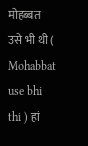मोहब्बत उसे भी थी ( Mohabbat use bhi thi ) हां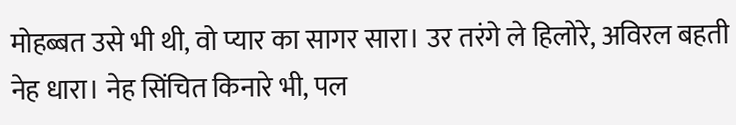मोहब्बत उसे भी थी, वो प्यार का सागर सारा। उर तरंगे ले हिलोरे, अविरल बहती नेह धारा। नेह सिंचित किनारे भी, पल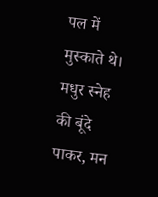पल में मुस्काते थे। मधुर स्नेह की बूंदे पाकर, मन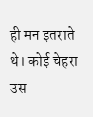ही मन इतराते थे। कोई चेहरा उस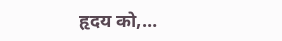हृदय को,…